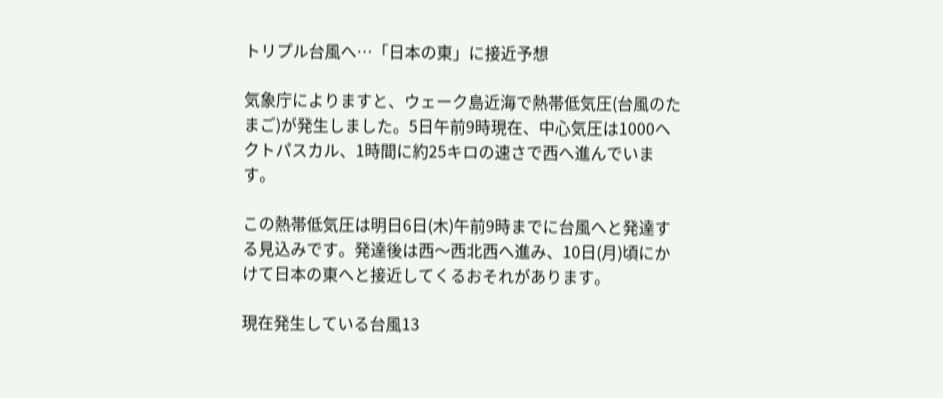トリプル台風へ…「日本の東」に接近予想

気象庁によりますと、ウェーク島近海で熱帯低気圧(台風のたまご)が発生しました。5日午前9時現在、中心気圧は1000ヘクトパスカル、1時間に約25キロの速さで西へ進んでいます。

この熱帯低気圧は明日6日(木)午前9時までに台風へと発達する見込みです。発達後は西〜西北西へ進み、10日(月)頃にかけて日本の東へと接近してくるおそれがあります。

現在発生している台風13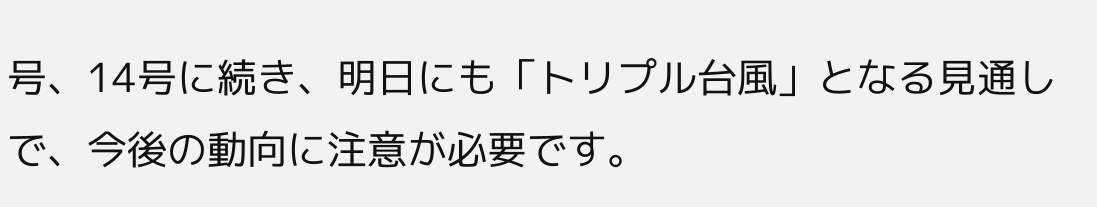号、14号に続き、明日にも「トリプル台風」となる見通しで、今後の動向に注意が必要です。